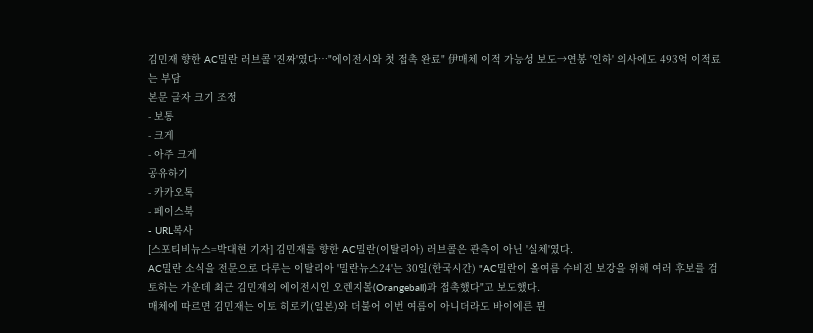김민재 향한 AC밀란 러브콜 '진짜'였다…"에이전시와 첫 접촉 완료" 伊매체 이적 가능성 보도→연봉 '인하' 의사에도 493억 이적료는 부담
본문 글자 크기 조정
- 보통
- 크게
- 아주 크게
공유하기
- 카카오톡
- 페이스북
- URL복사
[스포티비뉴스=박대현 기자] 김민재를 향한 AC밀란(이탈리아) 러브콜은 관측이 아닌 '실체'였다.
AC밀란 소식을 전문으로 다루는 이탈리아 '밀란뉴스24'는 30일(한국시간) "AC밀란이 올여름 수비진 보강을 위해 여러 후보를 검토하는 가운데 최근 김민재의 에이전시인 오렌지볼(Orangeball)과 접촉했다"고 보도했다.
매체에 따르면 김민재는 이토 히로키(일본)와 더불어 이번 여름이 아니더라도 바이에른 뮌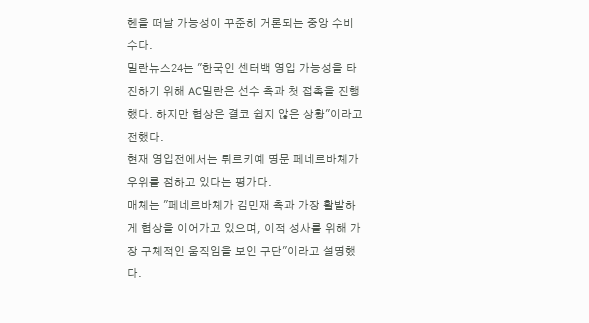헨을 떠날 가능성이 꾸준히 거론되는 중앙 수비수다.
밀란뉴스24는 "한국인 센터백 영입 가능성을 타진하기 위해 AC밀란은 선수 측과 첫 접촉을 진행했다. 하지만 협상은 결코 쉽지 않은 상황"이라고 전했다.
현재 영입전에서는 튀르키예 명문 페네르바체가 우위를 점하고 있다는 평가다.
매체는 "페네르바체가 김민재 측과 가장 활발하게 협상을 이어가고 있으며, 이적 성사를 위해 가장 구체적인 움직임을 보인 구단"이라고 설명했다.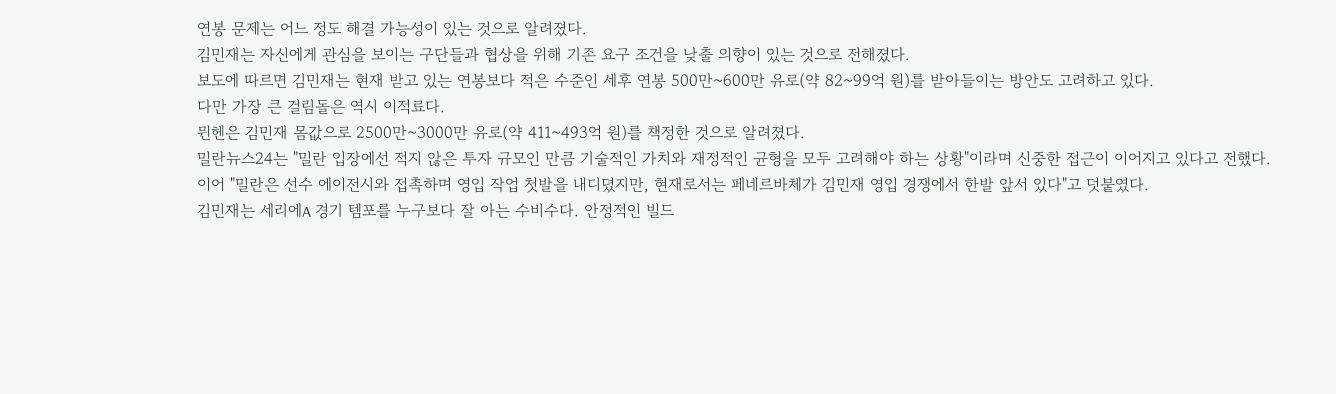연봉 문제는 어느 정도 해결 가능성이 있는 것으로 알려졌다.
김민재는 자신에게 관심을 보이는 구단들과 협상을 위해 기존 요구 조건을 낮출 의향이 있는 것으로 전해졌다.
보도에 따르면 김민재는 현재 받고 있는 연봉보다 적은 수준인 세후 연봉 500만~600만 유로(약 82~99억 원)를 받아들이는 방안도 고려하고 있다.
다만 가장 큰 걸림돌은 역시 이적료다.
뮌헨은 김민재 몸값으로 2500만~3000만 유로(약 411~493억 원)를 책정한 것으로 알려졌다.
밀란뉴스24는 "밀란 입장에선 적지 않은 투자 규모인 만큼 기술적인 가치와 재정적인 균형을 모두 고려해야 하는 상황"이라며 신중한 접근이 이어지고 있다고 전했다.
이어 "밀란은 선수 에이전시와 접촉하며 영입 작업 첫발을 내디뎠지만, 현재로서는 페네르바체가 김민재 영입 경쟁에서 한발 앞서 있다"고 덧붙였다.
김민재는 세리에A 경기 템포를 누구보다 잘 아는 수비수다. 안정적인 빌드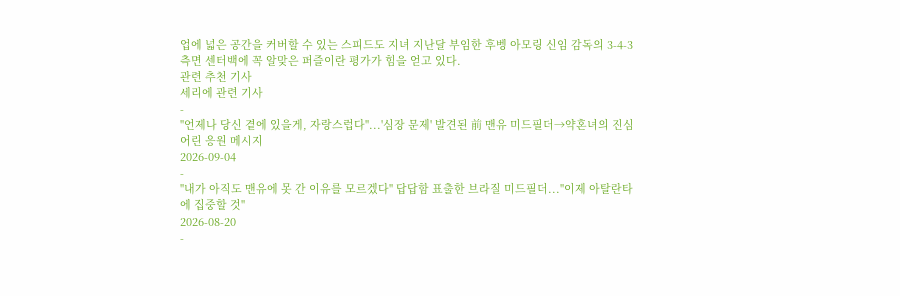업에 넓은 공간을 커버할 수 있는 스피드도 지녀 지난달 부임한 후벵 아모링 신임 감독의 3-4-3 측면 센터백에 꼭 알맞은 퍼즐이란 평가가 힘을 얻고 있다.
관련 추천 기사
세리에 관련 기사
-
"언제나 당신 곁에 있을게, 자랑스럽다"...'심장 문제' 발견된 前 맨유 미드필더→약혼녀의 진심어린 응원 메시지
2026-09-04
-
"내가 아직도 맨유에 못 간 이유를 모르겠다" 답답함 표출한 브라질 미드필더..."이제 아탈란타에 집중할 것"
2026-08-20
-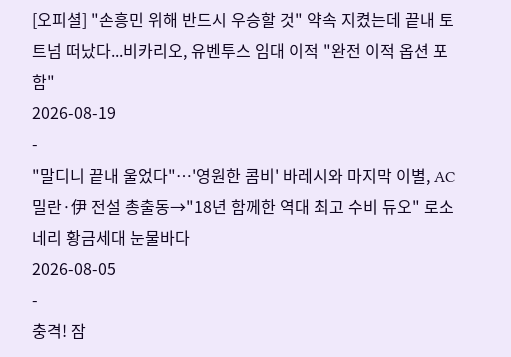[오피셜] "손흥민 위해 반드시 우승할 것" 약속 지켰는데 끝내 토트넘 떠났다...비카리오, 유벤투스 임대 이적 "완전 이적 옵션 포함"
2026-08-19
-
"말디니 끝내 울었다"…'영원한 콤비' 바레시와 마지막 이별, AC밀란·伊 전설 총출동→"18년 함께한 역대 최고 수비 듀오" 로소네리 황금세대 눈물바다
2026-08-05
-
충격! 잠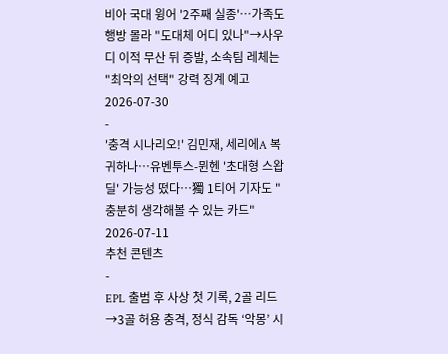비아 국대 윙어 '2주째 실종'…가족도 행방 몰라 "도대체 어디 있나"→사우디 이적 무산 뒤 증발, 소속팀 레체는 "최악의 선택" 강력 징계 예고
2026-07-30
-
'충격 시나리오!' 김민재, 세리에A 복귀하나…유벤투스-뮌헨 '초대형 스왑딜' 가능성 떴다…獨 1티어 기자도 "충분히 생각해볼 수 있는 카드"
2026-07-11
추천 콘텐츠
-
EPL 출범 후 사상 첫 기록, 2골 리드→3골 허용 충격, 정식 감독 ‘악몽’ 시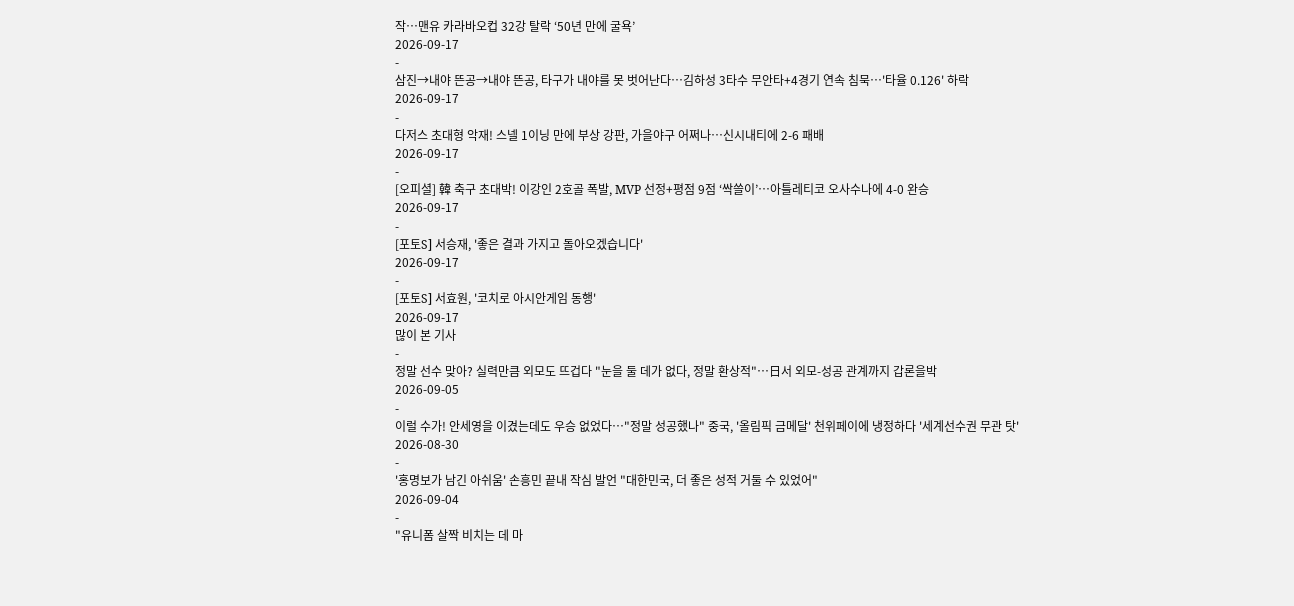작…맨유 카라바오컵 32강 탈락 ‘50년 만에 굴욕’
2026-09-17
-
삼진→내야 뜬공→내야 뜬공, 타구가 내야를 못 벗어난다…김하성 3타수 무안타+4경기 연속 침묵…'타율 0.126' 하락
2026-09-17
-
다저스 초대형 악재! 스넬 1이닝 만에 부상 강판, 가을야구 어쩌나…신시내티에 2-6 패배
2026-09-17
-
[오피셜] 韓 축구 초대박! 이강인 2호골 폭발, MVP 선정+평점 9점 ‘싹쓸이’…아틀레티코 오사수나에 4-0 완승
2026-09-17
-
[포토S] 서승재, '좋은 결과 가지고 돌아오겠습니다'
2026-09-17
-
[포토S] 서효원, '코치로 아시안게임 동행'
2026-09-17
많이 본 기사
-
정말 선수 맞아? 실력만큼 외모도 뜨겁다 "눈을 둘 데가 없다, 정말 환상적"…日서 외모-성공 관계까지 갑론을박
2026-09-05
-
이럴 수가! 안세영을 이겼는데도 우승 없었다…"정말 성공했나" 중국, '올림픽 금메달' 천위페이에 냉정하다 '세계선수권 무관 탓'
2026-08-30
-
'홍명보가 남긴 아쉬움' 손흥민 끝내 작심 발언 "대한민국, 더 좋은 성적 거둘 수 있었어"
2026-09-04
-
"유니폼 살짝 비치는 데 마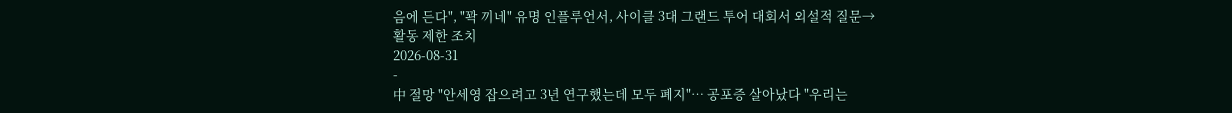음에 든다", "꽉 끼네" 유명 인플루언서, 사이클 3대 그랜드 투어 대회서 외설적 질문→활동 제한 조치
2026-08-31
-
中 절망 "안세영 잡으려고 3년 연구했는데 모두 폐지"… 공포증 살아났다 "우리는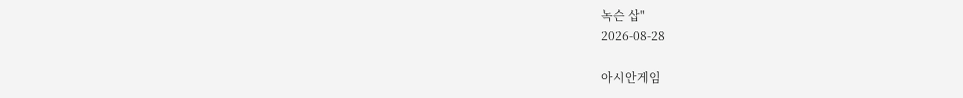녹슨 삽"
2026-08-28

아시안게임